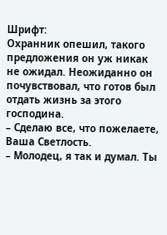Шрифт:
Охранник опешил, такого предложения он уж никак не ожидал. Неожиданно он почувствовал, что готов был отдать жизнь за этого господина.
– Сделаю все, что пожелаете, Ваша Светлость.
– Молодец, я так и думал. Ты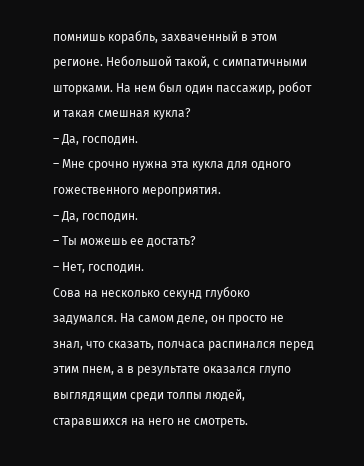помнишь корабль, захваченный в этом регионе. Небольшой такой, с симпатичными шторками. На нем был один пассажир, робот и такая смешная кукла?
– Да, господин.
– Мне срочно нужна эта кукла для одного гожественного мероприятия.
– Да, господин.
– Ты можешь ее достать?
– Нет, господин.
Сова на несколько секунд глубоко задумался. На самом деле, он просто не знал, что сказать, полчаса распинался перед этим пнем, а в результате оказался глупо выглядящим среди толпы людей, старавшихся на него не смотреть.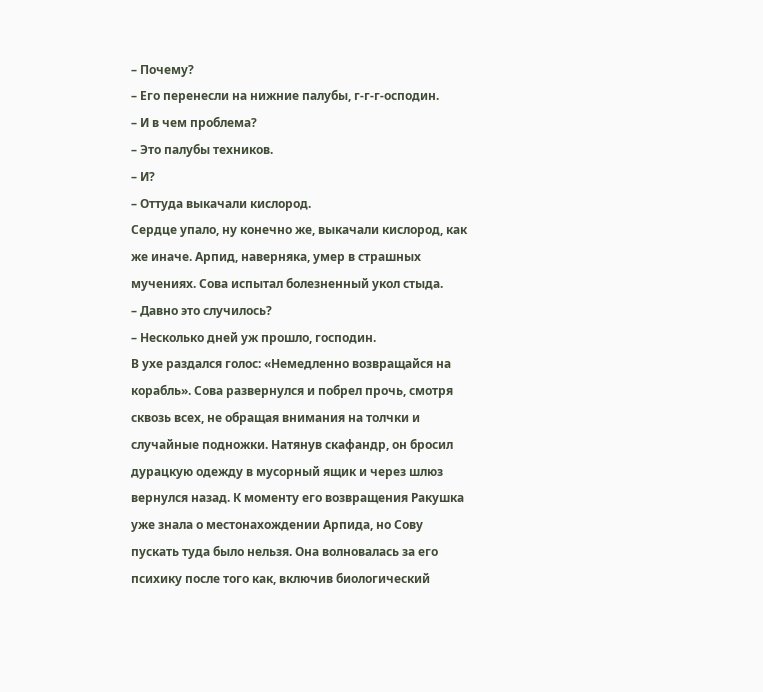– Почему?
– Его перенесли на нижние палубы, г-г-г-осподин.
– И в чем проблема?
– Это палубы техников.
– И?
– Оттуда выкачали кислород.
Сердце упало, ну конечно же, выкачали кислород, как же иначе. Арпид, наверняка, умер в страшных мучениях. Сова испытал болезненный укол стыда.
– Давно это случилось?
– Несколько дней уж прошло, господин.
В ухе раздался голос: «Немедленно возвращайся на корабль». Сова развернулся и побрел прочь, смотря сквозь всех, не обращая внимания на толчки и случайные подножки. Натянув скафандр, он бросил дурацкую одежду в мусорный ящик и через шлюз вернулся назад. К моменту его возвращения Ракушка уже знала о местонахождении Арпида, но Сову пускать туда было нельзя. Она волновалась за его психику после того как, включив биологический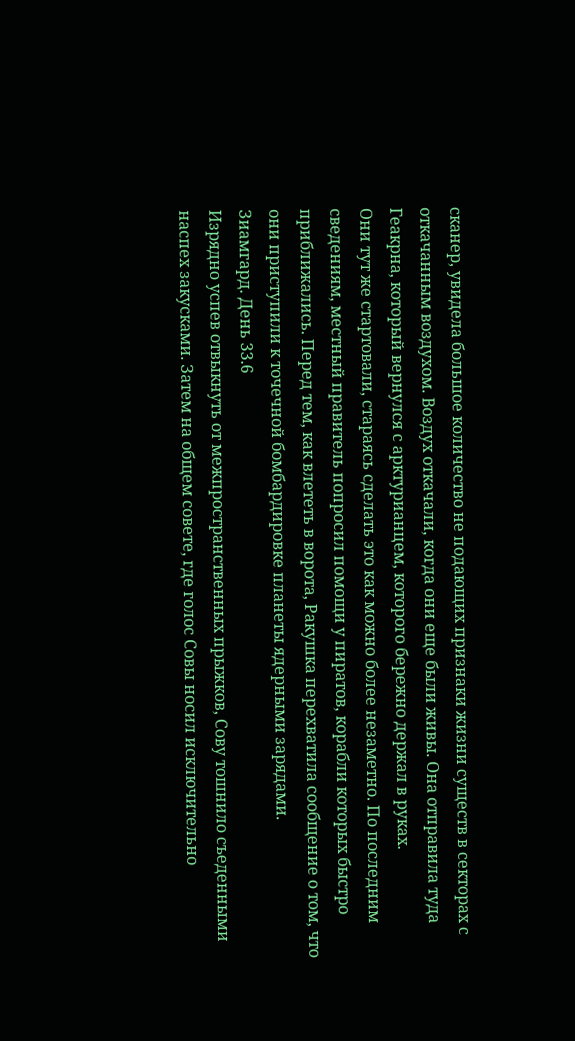сканер, увидела большое количество не подающих признаки жизни существ в секторах с откачанным воздухом. Воздух откачали, когда они еще были живы. Она отправила туда Геакрна, который вернулся с арктурианцем, которого бережно держал в руках.
Они тут же стартовали, стараясь сделать это как можно более незаметно. По последним сведениям, местный правитель попросил помощи у пиратов, корабли которых быстро приближались. Перед тем, как влететь в ворота, Ракушка перехватила сообщение о том, что они приступили к точечной бомбардировке планеты ядерными зарядами.
Зиамгард. День 33.6
Изрядно успев отвыкнуть от межпространственных прыжков, Сову тошнило съеденными наспех закусками. Затем на общем совете, где голос Совы носил исключительно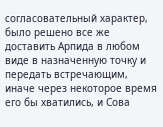согласовательный характер, было решено все же доставить Арпида в любом виде в назначенную точку и передать встречающим, иначе через некоторое время его бы хватились, и Сова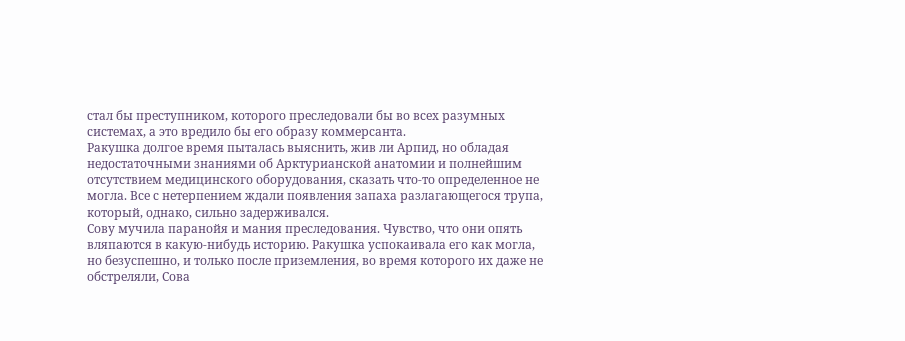стал бы преступником, которого преследовали бы во всех разумных системах, а это вредило бы его образу коммерсанта.
Ракушка долгое время пыталась выяснить, жив ли Арпид, но обладая недостаточными знаниями об Арктурианской анатомии и полнейшим отсутствием медицинского оборудования, сказать что-то определенное не могла. Все с нетерпением ждали появления запаха разлагающегося трупа, который, однако, сильно задерживался.
Сову мучила паранойя и мания преследования. Чувство, что они опять вляпаются в какую-нибудь историю. Ракушка успокаивала его как могла, но безуспешно, и только после приземления, во время которого их даже не обстреляли, Сова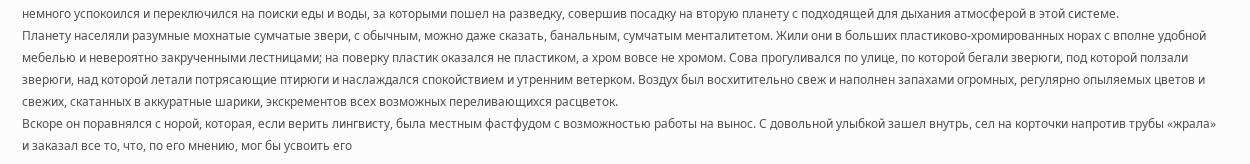немного успокоился и переключился на поиски еды и воды, за которыми пошел на разведку, совершив посадку на вторую планету с подходящей для дыхания атмосферой в этой системе.
Планету населяли разумные мохнатые сумчатые звери, с обычным, можно даже сказать, банальным, сумчатым менталитетом. Жили они в больших пластиково-хромированных норах с вполне удобной мебелью и невероятно закрученными лестницами; на поверку пластик оказался не пластиком, а хром вовсе не хромом. Сова прогуливался по улице, по которой бегали зверюги, под которой ползали зверюги, над которой летали потрясающие птирюги и наслаждался спокойствием и утренним ветерком. Воздух был восхитительно свеж и наполнен запахами огромных, регулярно опыляемых цветов и свежих, скатанных в аккуратные шарики, экскрементов всех возможных переливающихся расцветок.
Вскоре он поравнялся с норой, которая, если верить лингвисту, была местным фастфудом с возможностью работы на вынос. С довольной улыбкой зашел внутрь, сел на корточки напротив трубы «жрала» и заказал все то, что, по его мнению, мог бы усвоить его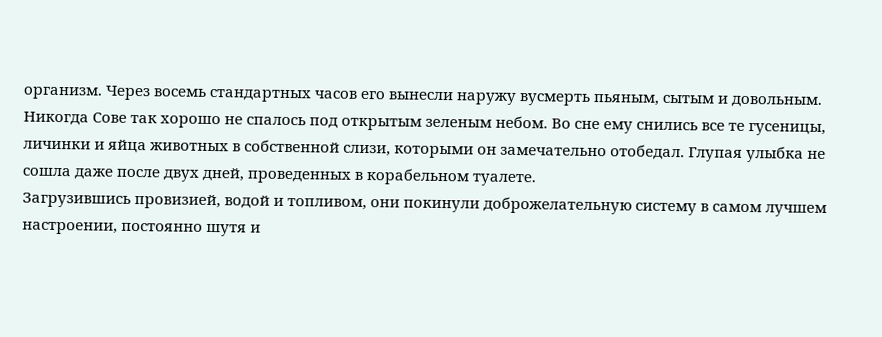организм. Через восемь стандартных часов его вынесли наружу вусмерть пьяным, сытым и довольным. Никогда Сове так хорошо не спалось под открытым зеленым небом. Во сне ему снились все те гусеницы, личинки и яйца животных в собственной слизи, которыми он замечательно отобедал. Глупая улыбка не сошла даже после двух дней, проведенных в корабельном туалете.
Загрузившись провизией, водой и топливом, они покинули доброжелательную систему в самом лучшем настроении, постоянно шутя и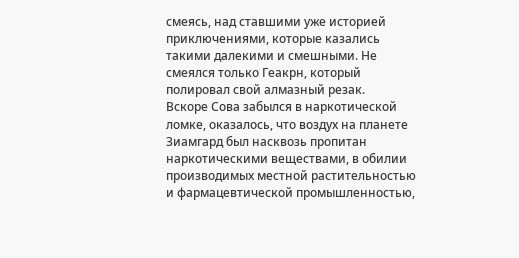смеясь, над ставшими уже историей приключениями, которые казались такими далекими и смешными. Не смеялся только Геакрн, который полировал свой алмазный резак.
Вскоре Сова забылся в наркотической ломке, оказалось, что воздух на планете Зиамгард был насквозь пропитан наркотическими веществами, в обилии производимых местной растительностью и фармацевтической промышленностью,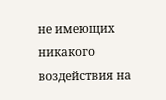не имеющих никакого воздействия на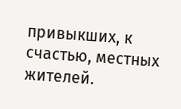привыкших, к счастью, местных жителей.